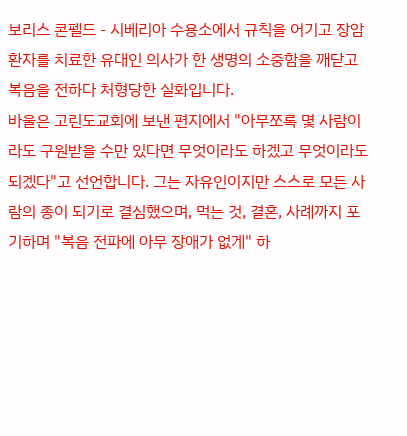보리스 콘펠드 - 시베리아 수용소에서 규칙을 어기고 장암 환자를 치료한 유대인 의사가 한 생명의 소중함을 깨닫고 복음을 전하다 처형당한 실화입니다.
바울은 고린도교회에 보낸 편지에서 "아무쪼록 몇 사람이라도 구원받을 수만 있다면 무엇이라도 하겠고 무엇이라도 되겠다"고 선언합니다. 그는 자유인이지만 스스로 모든 사람의 종이 되기로 결심했으며, 먹는 것, 결혼, 사례까지 포기하며 "복음 전파에 아무 장애가 없게" 하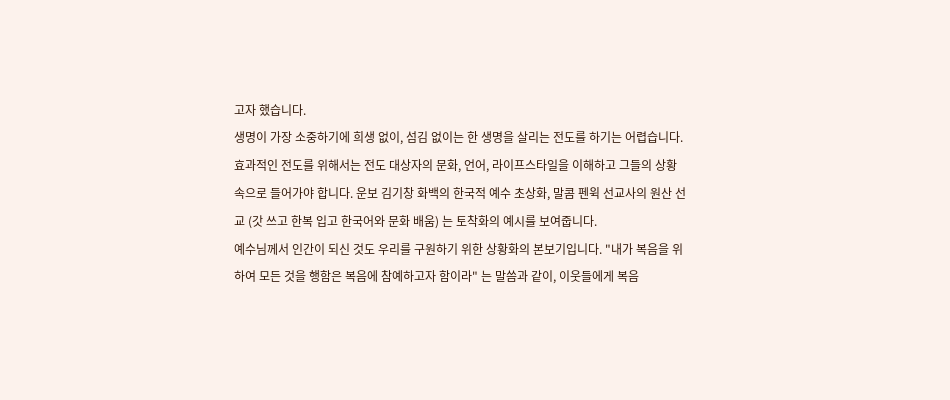고자 했습니다.
생명이 가장 소중하기에 희생 없이, 섬김 없이는 한 생명을 살리는 전도를 하기는 어렵습니다. 효과적인 전도를 위해서는 전도 대상자의 문화, 언어, 라이프스타일을 이해하고 그들의 상황 속으로 들어가야 합니다. 운보 김기창 화백의 한국적 예수 초상화, 말콤 펜윅 선교사의 원산 선교 (갓 쓰고 한복 입고 한국어와 문화 배움) 는 토착화의 예시를 보여줍니다.
예수님께서 인간이 되신 것도 우리를 구원하기 위한 상황화의 본보기입니다. "내가 복음을 위하여 모든 것을 행함은 복음에 참예하고자 함이라" 는 말씀과 같이, 이웃들에게 복음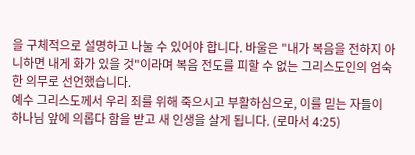을 구체적으로 설명하고 나눌 수 있어야 합니다. 바울은 "내가 복음을 전하지 아니하면 내게 화가 있을 것"이라며 복음 전도를 피할 수 없는 그리스도인의 엄숙한 의무로 선언했습니다.
예수 그리스도께서 우리 죄를 위해 죽으시고 부활하심으로, 이를 믿는 자들이 하나님 앞에 의롭다 함을 받고 새 인생을 살게 됩니다. (로마서 4:25)